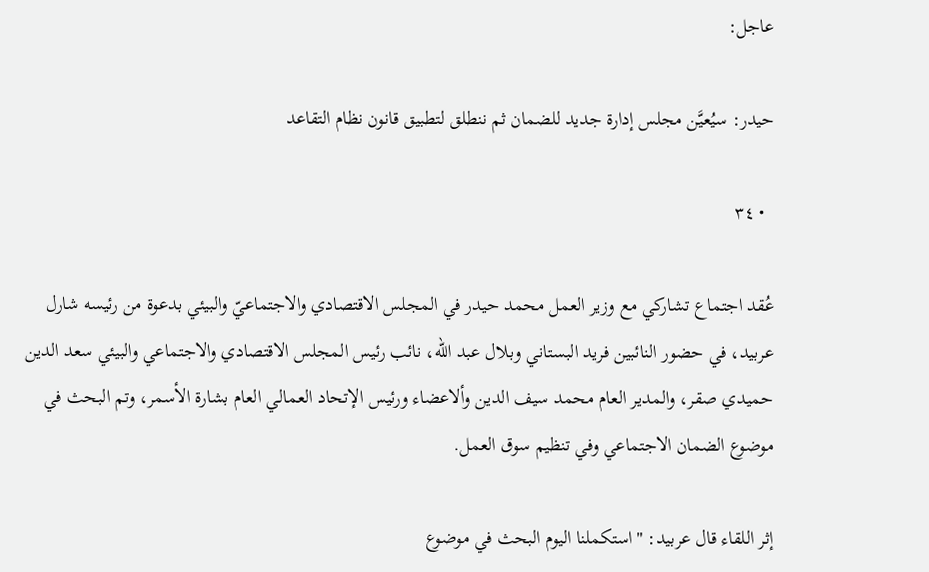عاجل:

حيدر: سيُعيَّن مجلس إدارة جديد للضمان ثم ننطلق لتطبيق قانون نظام التقاعد

  • ٣٤

عُقد اجتماع تشاركي مع وزير العمل محمد حيدر في المجلس الاقتصادي والاجتماعيّ والبيئي بدعوة من رئيسه شارل عربيد، في حضور النائبين فريد البستاني وبلال عبد الله، نائب رئيس المجلس الاقتصادي والاجتماعي والبيئي سعد الدين حميدي صقر، والمدير العام محمد سيف الدين وألاعضاء ورئيس الإتحاد العمالي العام بشارة الأسمر، وتم البحث في موضوع الضمان الاجتماعي وفي تنظيم سوق العمل.

إثر اللقاء قال عربيد: "استكملنا اليوم البحث في موضوع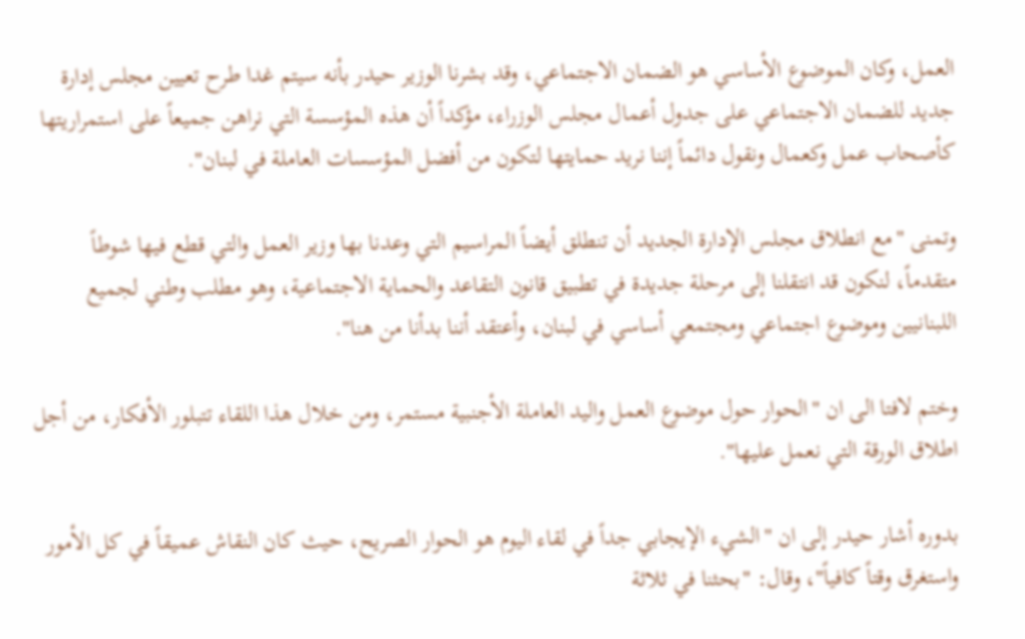العمل، وكان الموضوع الأساسي هو الضمان الاجتماعي، وقد بشرنا الوزير حيدر بأنه سيتم غدا طرح تعيين مجلس إدارة جديد للضمان الاجتماعي على جدول أعمال مجلس الوزراء، مؤكداً أن هذه المؤسسة التي نراهن جميعاً على استمراريتها كأصحاب عمل وكعمال ونقول دائماً إننا نريد حمايتها لتكون من أفضل المؤسسات العاملة في لبنان".

وتمنى "مع انطلاق مجلس الإدارة الجديد أن تنطلق أيضاً المراسيم التي وعدنا بها وزير العمل والتي قطع فيها شوطاً متقدماً، لنكون قد انتقلنا إلى مرحلة جديدة في تطبيق قانون التقاعد والحماية الاجتماعية، وهو مطلب وطني لجميع اللبنانيين وموضوع اجتماعي ومجتمعي أساسي في لبنان، وأعتقد أننا بدأنا من هنا".

وختم لافتا الى ان "الحوار حول موضوع العمل واليد العاملة الأجنبية مستمر، ومن خلال هذا اللقاء تتبلور الأفكار، من أجل اطلاق الورقة التي نعمل عليها".

بدوره أشار حيدر إلى ان "الشيء الإيجابي جداً في لقاء اليوم هو الحوار الصريح، حيث كان النقاش عميقاً في كل الأمور واستغرق وقتاً كافياً"، وقال: "بحثنا في ثلاثة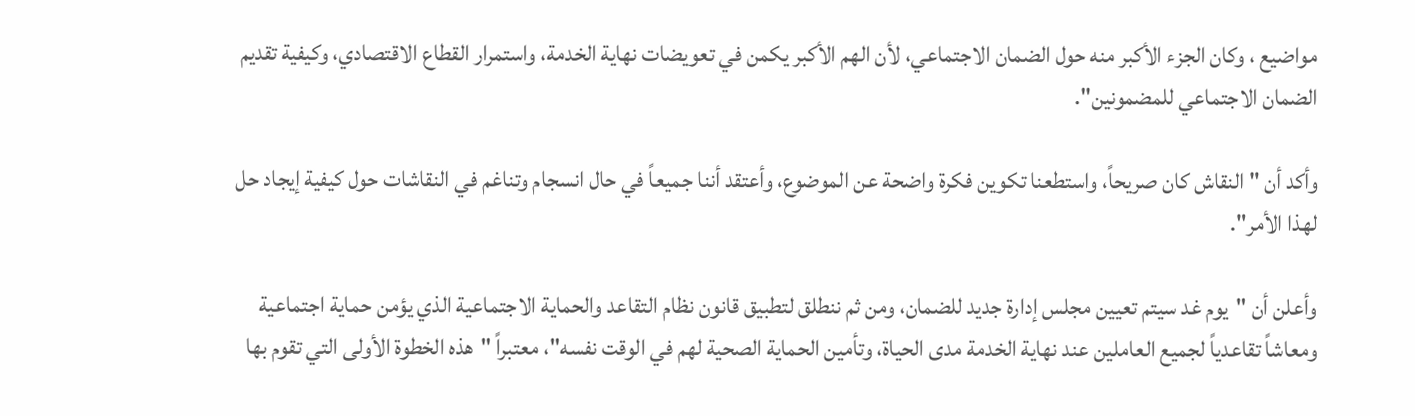مواضيع ، وكان الجزء الأكبر منه حول الضمان الاجتماعي، لأن الهم الأكبر يكمن في تعويضات نهاية الخدمة، واستمرار القطاع الاقتصادي، وكيفية تقديم الضمان الاجتماعي للمضمونين".

وأكد أن "النقاش كان صريحاً، واستطعنا تكوين فكرة واضحة عن الموضوع، وأعتقد أننا جميعاً في حال انسجام وتناغم في النقاشات حول كيفية إيجاد حل لهذا الأمر".

وأعلن أن "يوم غد سيتم تعيين مجلس إدارة جديد للضمان، ومن ثم ننطلق لتطبيق قانون نظام التقاعد والحماية الاجتماعية الذي يؤمن حماية اجتماعية ومعاشاً تقاعدياً لجميع العاملين عند نهاية الخدمة مدى الحياة، وتأمين الحماية الصحية لهم في الوقت نفسه"، معتبراً "هذه الخطوة الأولى التي تقوم بها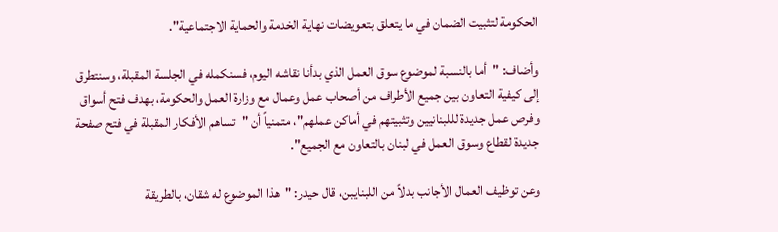الحكومة لتثبيت الضمان في ما يتعلق بتعويضات نهاية الخدمة والحماية الاجتماعية".

وأضاف: "أما بالنسبة لموضوع سوق العمل الذي بدأنا نقاشه اليوم، فسنكمله في الجلسة المقبلة، وسنتطرق إلى كيفية التعاون بين جميع الأطراف من أصحاب عمل وعمال مع وزارة العمل والحكومة، بهدف فتح أسواق وفرص عمل جديدة لللبنانيين وتثبيتهم في أماكن عملهم"، متمنياً أن "تساهم الأفكار المقبلة في فتح صفحة جديدة لقطاع وسوق العمل في لبنان بالتعاون مع الجميع".

وعن توظيف العمال الأجانب بدلاً من اللبنايبن، قال حيدر: "هذا الموضوع له شقان، بالطريقة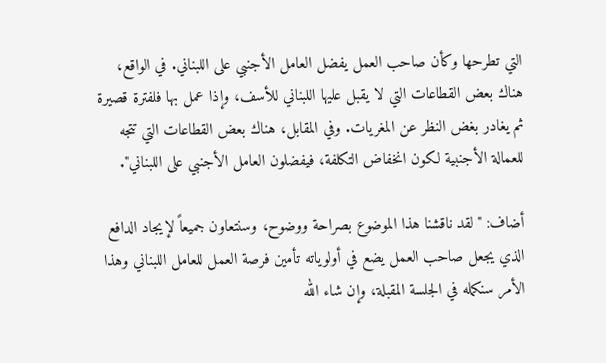التي تطرحها وكأن صاحب العمل يفضل العامل الأجنبي على اللبناني. في الواقع، هناك بعض القطاعات التي لا يقبل عليها اللبناني للأسف، وإذا عمل بها فلفترة قصيرة ثم يغادر بغض النظر عن المغريات. وفي المقابل، هناك بعض القطاعات التي تتجه للعمالة الأجنبية لكون انخفاض التكلفة، فيفضلون العامل الأجنبي على اللبناني".

أضاف: "لقد ناقشنا هذا الموضوع بصراحة ووضوح، وسنتعاون جميعاً لإيجاد الدافع الذي يجعل صاحب العمل يضع في أولوياته تأمين فرصة العمل للعامل اللبناني وهذا الأمر سنكمله في الجلسة المقبلة، وإن شاء الله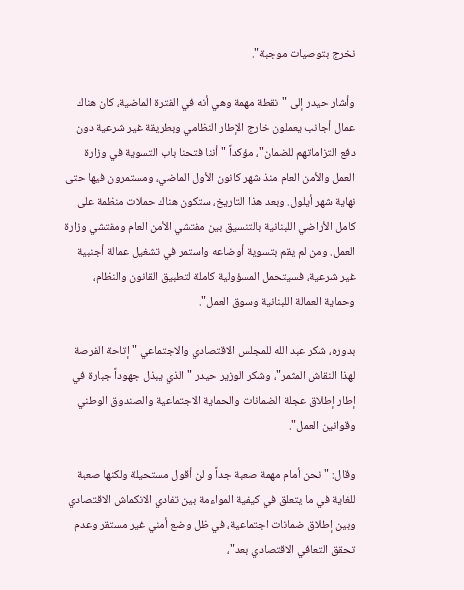نخرج بتوصيات موجبة".

وأشار حيدر إلى "نقطة مهمة وهي أنه في الفترة الماضية، كان هناك عمال أجانب يعملون خارج الإطار النظامي وبطريقة غير شرعية دون دفع التزاماتهم للضمان"، مؤكداً "أننا فتحنا باب التسوية في وزارة العمل والأمن العام منذ شهر كانون الأول الماضي، ومستمرون فيها حتى نهاية شهر أيلول. وبعد هذا التاريخ، ستكون هناك حملات منظمة على كامل الأراضي اللبنانية بالتنسيق بين مفتشي الأمن العام ومفتشي وزارة العمل. ومن لم يقم بتسوية أوضاعه واستمر في تشغيل عمالة أجنبية غير شرعية، فسيتحمل المسؤولية كاملة لتطبيق القانون والنظام، وحماية العمالة اللبنانية وسوق العمل".

بدوره، شكر عبد الله للمجلس الاقتصادي والاجتماعي "إتاحة الفرصة لهذا النقاش المثمر"، وشكر الوزير حيدر "الذي يبذل جهوداً جبارة في إطار إطلاق عجلة الضمانات والحماية الاجتماعية والصندوق الوطني وقوانين العمل".

وقال: "نحن أمام مهمة صعبة جداً و لن أقول مستحيلة ولكنها صعبة للغاية في ما يتعلق في كيفية المواءمة بين تفادي الانكماش الاقتصادي وبين إطلاق ضمانات اجتماعية، في ظل وضع أمني غير مستقر وعدم تحقق التعافي الاقتصادي بعد"،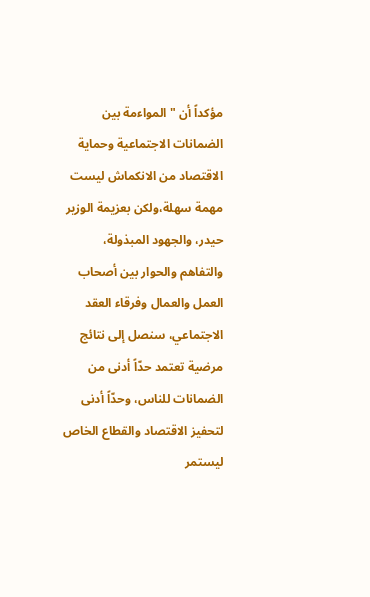مؤكداً أن "المواءمة بين الضمانات الاجتماعية وحماية الاقتصاد من الانكماش ليست مهمة سهلة،ولكن بعزيمة الوزير حيدر، والجهود المبذولة، والتفاهم والحوار بين أصحاب العمل والعمال وفرقاء العقد الاجتماعي، سنصل إلى نتائج مرضية تعتمد حدّاً أدنى من الضمانات للناس، وحدّاً أدنى لتحفيز الاقتصاد والقطاع الخاص ليستمر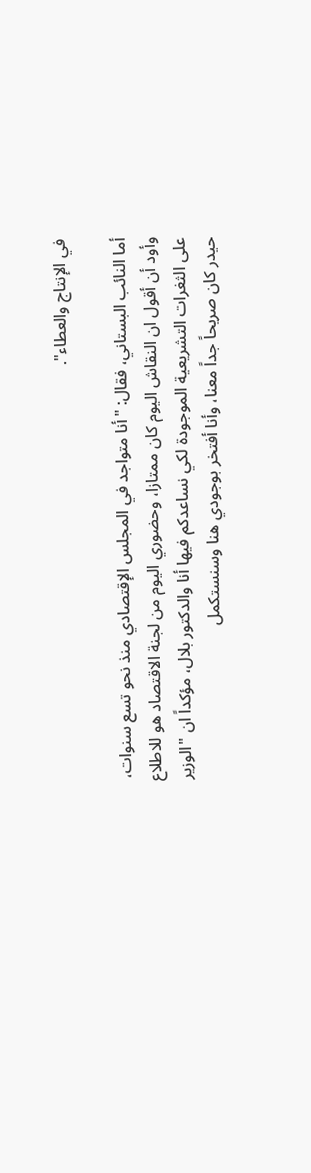في الإنتاج والعطاء".

أما النائب البستاني، فقال: "أنا متواجد في المجلس الإقتصادي منذ نحو تسع سنوات، وأود أن أقول ان النقاش اليوم كان ممتازا، وحضوري اليوم من لجنة الاقتصاد هو للاطلاع على الثغرات التشريعية الموجودة لكي نساعدكم فيها أنا والدكتور بلال، مؤكداً ان "الوزير حيدر كان صريحاً جداً معنا، وأنا أفتخر بوجودي هنا وسنستكمل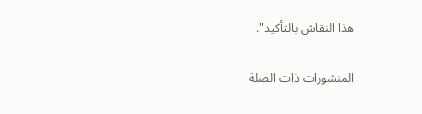هذا النقاش بالتأكيد".

المنشورات ذات الصلة